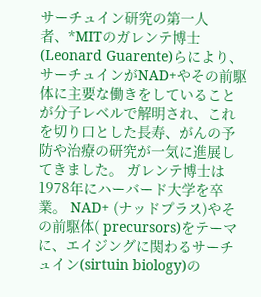サーチュイン研究の第一人者、*MITのガレンテ博士(Leonard Guarente)らにより、サーチュインがNAD+やその前駆体に主要な働きをしていることが分子レベルで解明され、これを切り口とした長寿、がんの予防や治療の研究が一気に進展してきました。 ガレンテ博士は1978年にハーバード大学を卒業。 NAD+ (ナッドプラス)やその前駆体( precursors)をテーマに、エイジングに関わるサーチュイン(sirtuin biology)の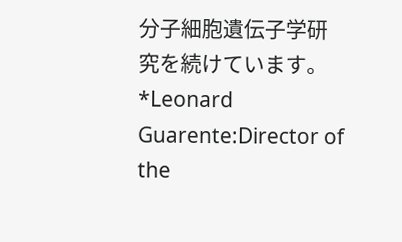分子細胞遺伝子学研究を続けています。 *Leonard Guarente:Director of the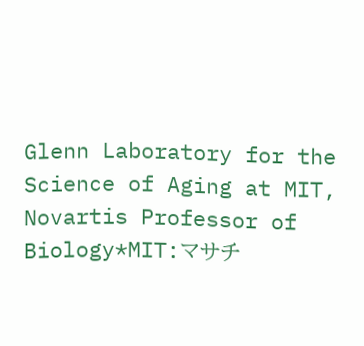Glenn Laboratory for the Science of Aging at MIT, Novartis Professor of Biology*MIT:マサチ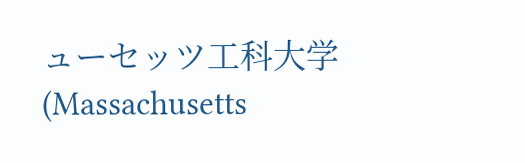ューセッツ工科大学(Massachusetts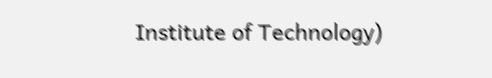Institute of Technology)